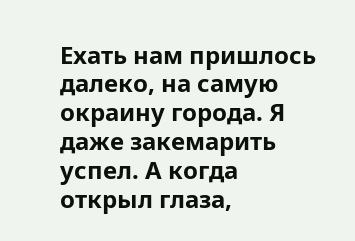Ехать нам пришлось далеко, на самую окраину города. Я даже закемарить успел. А когда открыл глаза,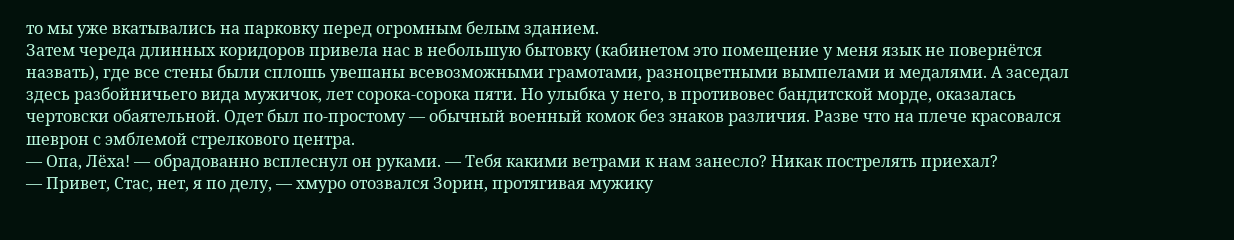то мы уже вкатывались на парковку перед огромным белым зданием.
Затем череда длинных коридоров привела нас в небольшую бытовку (кабинетом это помещение у меня язык не повернётся назвать), где все стены были сплошь увешаны всевозможными грамотами, разноцветными вымпелами и медалями. А заседал здесь разбойничьего вида мужичок, лет сорока-сорока пяти. Но улыбка у него, в противовес бандитской морде, оказалась чертовски обаятельной. Одет был по-простому — обычный военный комок без знаков различия. Разве что на плече красовался шеврон с эмблемой стрелкового центра.
— Опа, Лёха! — обрадованно всплеснул он руками. — Тебя какими ветрами к нам занесло? Никак пострелять приехал?
— Привет, Стас, нет, я по делу, — хмуро отозвался Зорин, протягивая мужику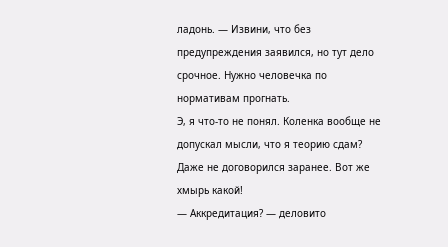ладонь. — Извини, что без предупреждения заявился, но тут дело срочное. Нужно человечка по нормативам прогнать.
Э, я что-то не понял. Коленка вообще не допускал мысли, что я теорию сдам? Даже не договорился заранее. Вот же хмырь какой!
— Аккредитация? — деловито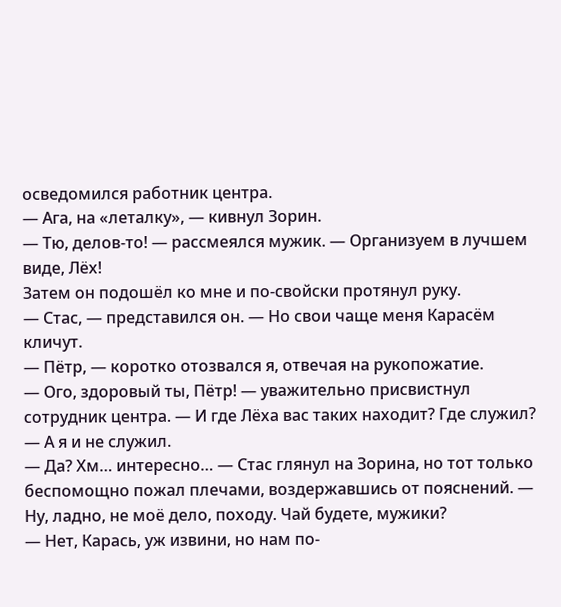осведомился работник центра.
— Ага, на «леталку», — кивнул Зорин.
— Тю, делов-то! — рассмеялся мужик. — Организуем в лучшем виде, Лёх!
Затем он подошёл ко мне и по-свойски протянул руку.
— Стас, — представился он. — Но свои чаще меня Карасём кличут.
— Пётр, — коротко отозвался я, отвечая на рукопожатие.
— Ого, здоровый ты, Пётр! — уважительно присвистнул сотрудник центра. — И где Лёха вас таких находит? Где служил?
— А я и не служил.
— Да? Хм… интересно… — Стас глянул на Зорина, но тот только беспомощно пожал плечами, воздержавшись от пояснений. — Ну, ладно, не моё дело, походу. Чай будете, мужики?
— Нет, Карась, уж извини, но нам по-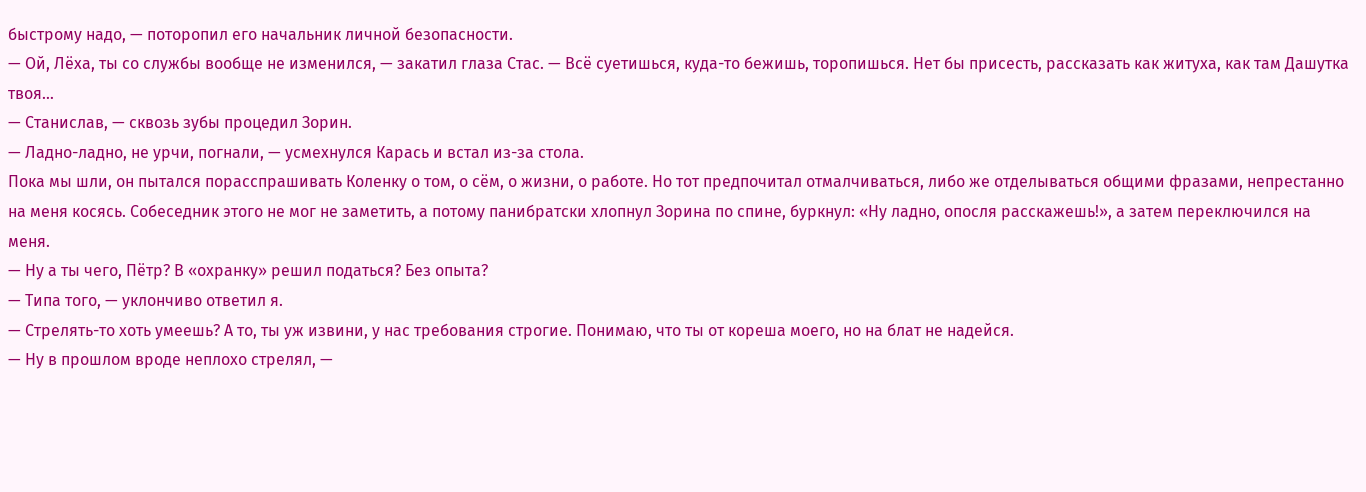быстрому надо, — поторопил его начальник личной безопасности.
— Ой, Лёха, ты со службы вообще не изменился, — закатил глаза Стас. — Всё суетишься, куда-то бежишь, торопишься. Нет бы присесть, рассказать как житуха, как там Дашутка твоя…
— Станислав, — сквозь зубы процедил Зорин.
— Ладно-ладно, не урчи, погнали, — усмехнулся Карась и встал из-за стола.
Пока мы шли, он пытался порасспрашивать Коленку о том, о сём, о жизни, о работе. Но тот предпочитал отмалчиваться, либо же отделываться общими фразами, непрестанно на меня косясь. Собеседник этого не мог не заметить, а потому панибратски хлопнул Зорина по спине, буркнул: «Ну ладно, опосля расскажешь!», а затем переключился на меня.
— Ну а ты чего, Пётр? В «охранку» решил податься? Без опыта?
— Типа того, — уклончиво ответил я.
— Стрелять-то хоть умеешь? А то, ты уж извини, у нас требования строгие. Понимаю, что ты от кореша моего, но на блат не надейся.
— Ну в прошлом вроде неплохо стрелял, —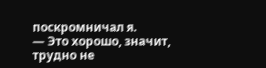поскромничал я.
— Это хорошо, значит, трудно не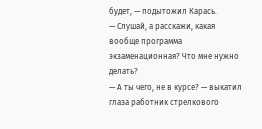будет, — подытожил Карась.
— Слушай, а расскажи, какая вообще программа экзаменационная? Что мне нужно делать?
— А ты чего, не в курсе? — выкатил глаза работник стрелкового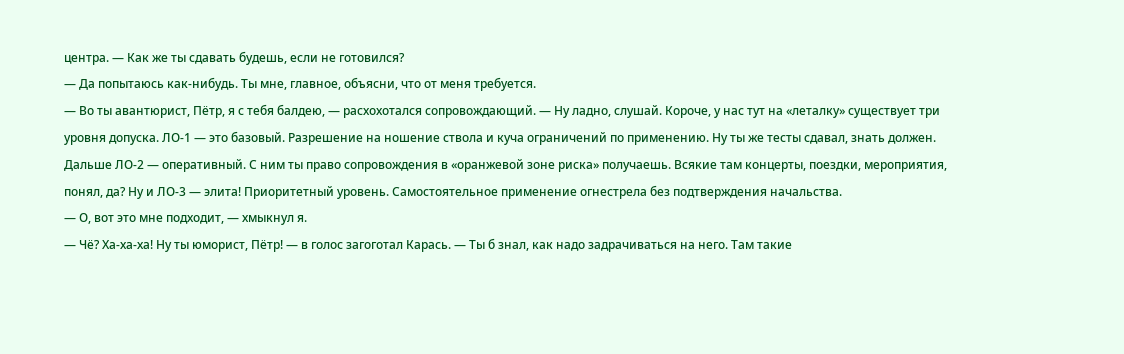центра. — Как же ты сдавать будешь, если не готовился?
— Да попытаюсь как-нибудь. Ты мне, главное, объясни, что от меня требуется.
— Во ты авантюрист, Пётр, я с тебя балдею, — расхохотался сопровождающий. — Ну ладно, слушай. Короче, у нас тут на «леталку» существует три уровня допуска. ЛО-1 — это базовый. Разрешение на ношение ствола и куча ограничений по применению. Ну ты же тесты сдавал, знать должен. Дальше ЛО-2 — оперативный. С ним ты право сопровождения в «оранжевой зоне риска» получаешь. Всякие там концерты, поездки, мероприятия, понял, да? Ну и ЛО-3 — элита! Приоритетный уровень. Самостоятельное применение огнестрела без подтверждения начальства.
— О, вот это мне подходит, — хмыкнул я.
— Чё? Ха-ха-ха! Ну ты юморист, Пётр! — в голос загоготал Карась. — Ты б знал, как надо задрачиваться на него. Там такие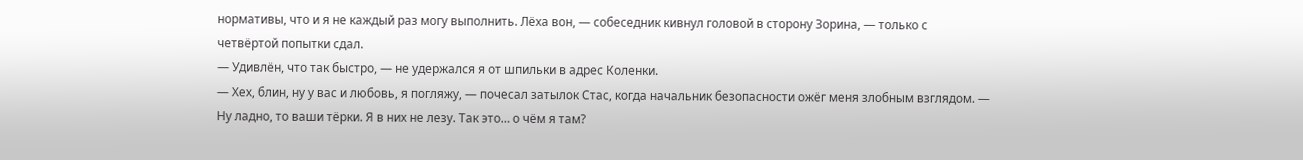нормативы, что и я не каждый раз могу выполнить. Лёха вон, — собеседник кивнул головой в сторону Зорина, — только с четвёртой попытки сдал.
— Удивлён, что так быстро, — не удержался я от шпильки в адрес Коленки.
— Хех, блин, ну у вас и любовь, я погляжу, — почесал затылок Стас, когда начальник безопасности ожёг меня злобным взглядом. — Ну ладно, то ваши тёрки. Я в них не лезу. Так это… о чём я там?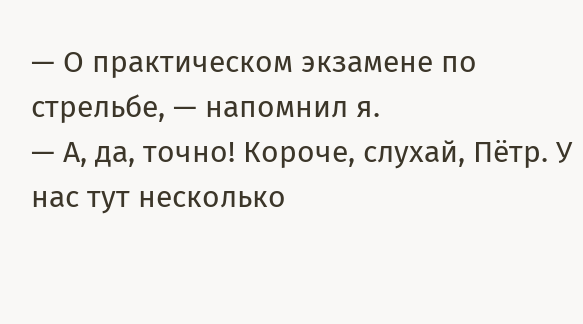— О практическом экзамене по стрельбе, — напомнил я.
— А, да, точно! Короче, слухай, Пётр. У нас тут несколько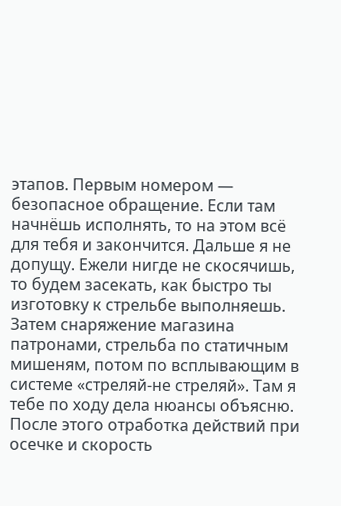этапов. Первым номером — безопасное обращение. Если там начнёшь исполнять, то на этом всё для тебя и закончится. Дальше я не допущу. Ежели нигде не скосячишь, то будем засекать, как быстро ты изготовку к стрельбе выполняешь. Затем снаряжение магазина патронами, стрельба по статичным мишеням, потом по всплывающим в системе «стреляй-не стреляй». Там я тебе по ходу дела нюансы объясню. После этого отработка действий при осечке и скорость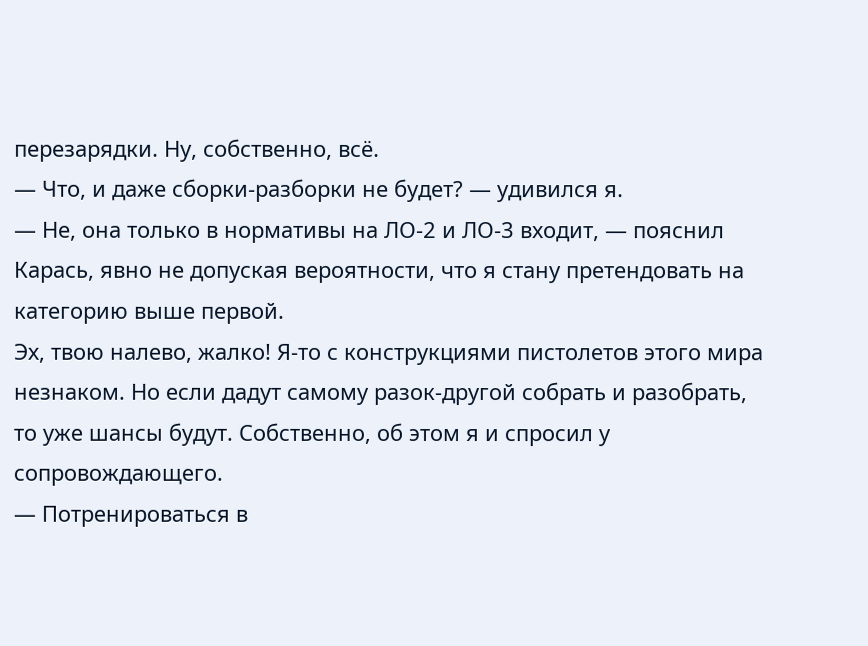перезарядки. Ну, собственно, всё.
— Что, и даже сборки-разборки не будет? — удивился я.
— Не, она только в нормативы на ЛО-2 и ЛО-3 входит, — пояснил Карась, явно не допуская вероятности, что я стану претендовать на категорию выше первой.
Эх, твою налево, жалко! Я-то с конструкциями пистолетов этого мира незнаком. Но если дадут самому разок-другой собрать и разобрать, то уже шансы будут. Собственно, об этом я и спросил у сопровождающего.
— Потренироваться в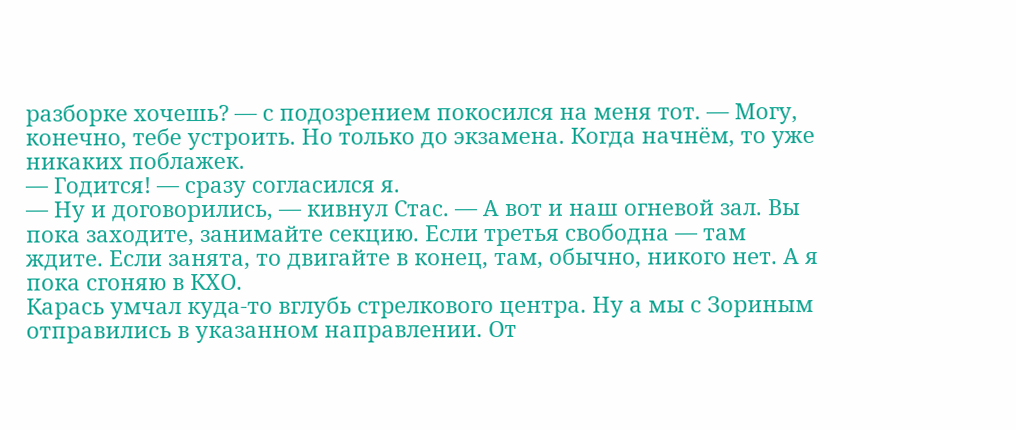разборке хочешь? — с подозрением покосился на меня тот. — Могу, конечно, тебе устроить. Но только до экзамена. Когда начнём, то уже никаких поблажек.
— Годится! — сразу согласился я.
— Ну и договорились, — кивнул Стас. — А вот и наш огневой зал. Вы пока заходите, занимайте секцию. Если третья свободна — там ждите. Если занята, то двигайте в конец, там, обычно, никого нет. А я пока сгоняю в КХО.
Карась умчал куда-то вглубь стрелкового центра. Ну а мы с Зориным отправились в указанном направлении. От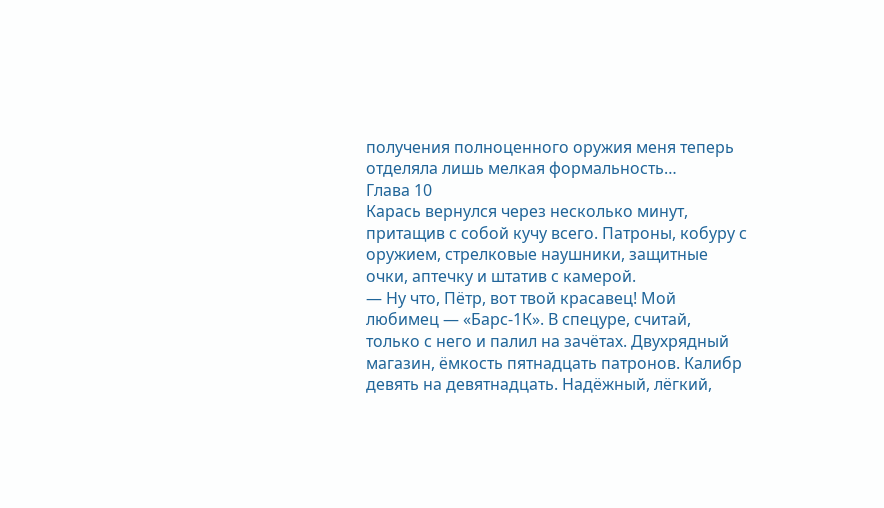получения полноценного оружия меня теперь отделяла лишь мелкая формальность…
Глава 10
Карась вернулся через несколько минут, притащив с собой кучу всего. Патроны, кобуру с оружием, стрелковые наушники, защитные очки, аптечку и штатив с камерой.
— Ну что, Пётр, вот твой красавец! Мой любимец — «Барс-1К». В спецуре, считай, только с него и палил на зачётах. Двухрядный магазин, ёмкость пятнадцать патронов. Калибр девять на девятнадцать. Надёжный, лёгкий,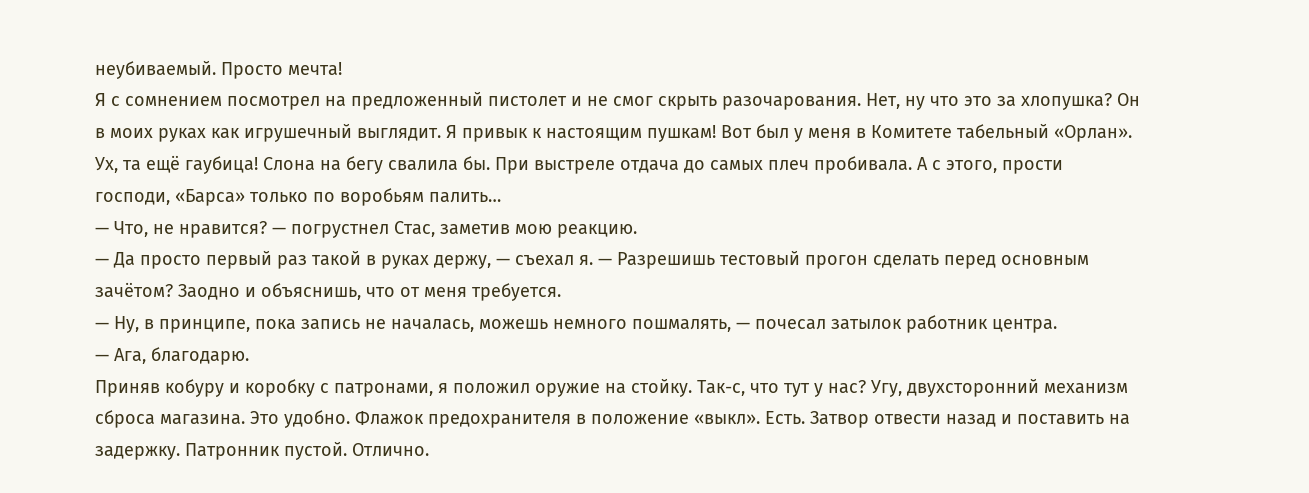неубиваемый. Просто мечта!
Я с сомнением посмотрел на предложенный пистолет и не смог скрыть разочарования. Нет, ну что это за хлопушка? Он в моих руках как игрушечный выглядит. Я привык к настоящим пушкам! Вот был у меня в Комитете табельный «Орлан». Ух, та ещё гаубица! Слона на бегу свалила бы. При выстреле отдача до самых плеч пробивала. А с этого, прости господи, «Барса» только по воробьям палить…
— Что, не нравится? — погрустнел Стас, заметив мою реакцию.
— Да просто первый раз такой в руках держу, — съехал я. — Разрешишь тестовый прогон сделать перед основным зачётом? Заодно и объяснишь, что от меня требуется.
— Ну, в принципе, пока запись не началась, можешь немного пошмалять, — почесал затылок работник центра.
— Ага, благодарю.
Приняв кобуру и коробку с патронами, я положил оружие на стойку. Так-с, что тут у нас? Угу, двухсторонний механизм сброса магазина. Это удобно. Флажок предохранителя в положение «выкл». Есть. Затвор отвести назад и поставить на задержку. Патронник пустой. Отлично.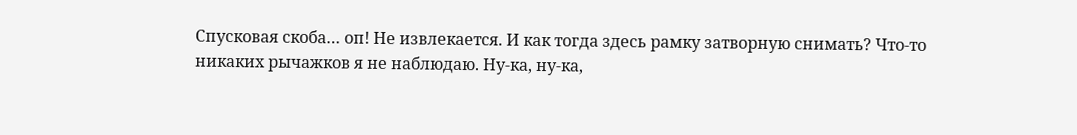Спусковая скоба… оп! Не извлекается. И как тогда здесь рамку затворную снимать? Что-то никаких рычажков я не наблюдаю. Ну-ка, ну-ка,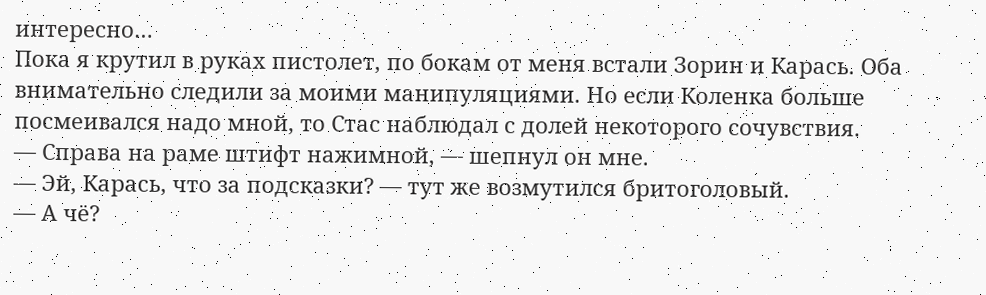интересно…
Пока я крутил в руках пистолет, по бокам от меня встали Зорин и Карась. Оба внимательно следили за моими манипуляциями. Но если Коленка больше посмеивался надо мной, то Стас наблюдал с долей некоторого сочувствия.
— Справа на раме штифт нажимной, — шепнул он мне.
— Эй, Карась, что за подсказки? — тут же возмутился бритоголовый.
— А чё?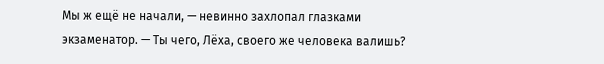Мы ж ещё не начали, — невинно захлопал глазками экзаменатор. — Ты чего, Лёха, своего же человека валишь?